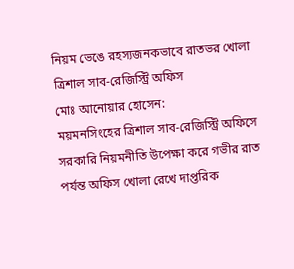নিয়ম ভেঙে রহস্যজনকভাবে রাতভর খোলা ত্রিশাল সাব-রেজিস্ট্রি অফিস
মোঃ আনোয়ার হোসেন:
ময়মনসিংহের ত্রিশাল সাব-রেজিস্ট্রি অফিসে সরকারি নিয়মনীতি উপেক্ষা করে গভীর রাত পর্যন্ত অফিস খোলা রেখে দাপ্তরিক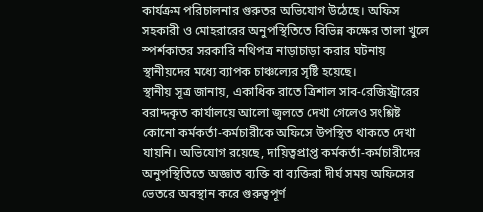কার্যক্রম পরিচালনার গুরুতর অভিযোগ উঠেছে। অফিস সহকারী ও মোহরারের অনুপস্থিতিতে বিভিন্ন কক্ষের তালা খুলে স্পর্শকাতর সরকারি নথিপত্র নাড়াচাড়া করার ঘটনায় স্থানীয়দের মধ্যে ব্যাপক চাঞ্চল্যের সৃষ্টি হয়েছে।
স্থানীয় সূত্র জানায়, একাধিক রাতে ত্রিশাল সাব-রেজিস্ট্রারের বরাদ্দকৃত কার্যালয়ে আলো জ্বলতে দেখা গেলেও সংশ্লিষ্ট কোনো কর্মকর্তা-কর্মচারীকে অফিসে উপস্থিত থাকতে দেখা যায়নি। অভিযোগ রয়েছে, দায়িত্বপ্রাপ্ত কর্মকর্তা-কর্মচারীদের অনুপস্থিতিতে অজ্ঞাত ব্যক্তি বা ব্যক্তিরা দীর্ঘ সময় অফিসের ভেতরে অবস্থান করে গুরুত্বপূর্ণ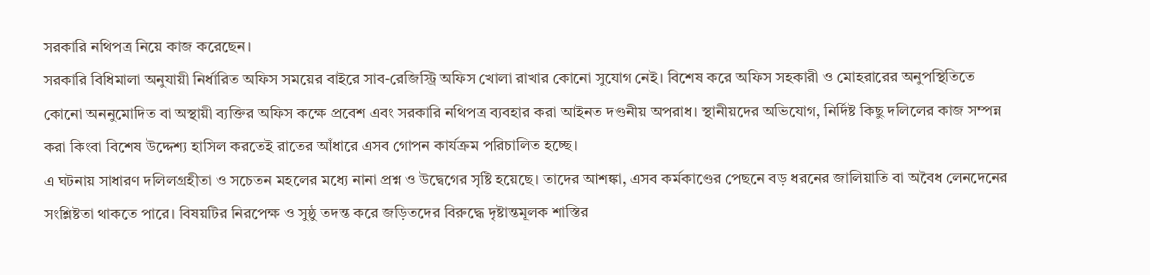সরকারি নথিপত্র নিয়ে কাজ করেছেন।
সরকারি বিধিমালা অনুযায়ী নির্ধারিত অফিস সময়ের বাইরে সাব-রেজিস্ট্রি অফিস খোলা রাখার কোনো সুযোগ নেই। বিশেষ করে অফিস সহকারী ও মোহরারের অনুপস্থিতিতে কোনো অননুমোদিত বা অস্থায়ী ব্যক্তির অফিস কক্ষে প্রবেশ এবং সরকারি নথিপত্র ব্যবহার করা আইনত দণ্ডনীয় অপরাধ। স্থানীয়দের অভিযোগ, নির্দিষ্ট কিছু দলিলের কাজ সম্পন্ন করা কিংবা বিশেষ উদ্দেশ্য হাসিল করতেই রাতের আঁধারে এসব গোপন কার্যক্রম পরিচালিত হচ্ছে।
এ ঘটনায় সাধারণ দলিলগ্রহীতা ও সচেতন মহলের মধ্যে নানা প্রশ্ন ও উদ্বেগের সৃষ্টি হয়েছে। তাদের আশঙ্কা, এসব কর্মকাণ্ডের পেছনে বড় ধরনের জালিয়াতি বা অবৈধ লেনদেনের সংশ্লিষ্টতা থাকতে পারে। বিষয়টির নিরপেক্ষ ও সুষ্ঠু তদন্ত করে জড়িতদের বিরুদ্ধে দৃষ্টান্তমূলক শাস্তির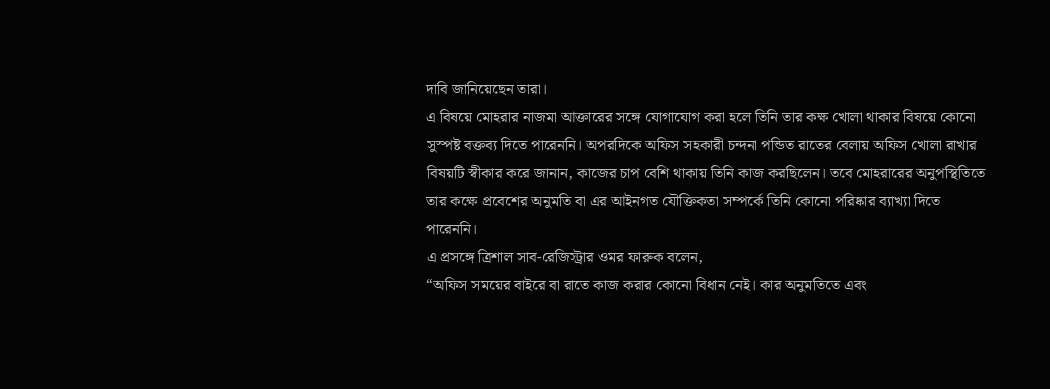দাবি জানিয়েছেন তারা।
এ বিষয়ে মোহরার নাজমা আক্তারের সঙ্গে যোগাযোগ করা হলে তিনি তার কক্ষ খোলা থাকার বিষয়ে কোনো সুস্পষ্ট বক্তব্য দিতে পারেননি। অপরদিকে অফিস সহকারী চন্দনা পন্ডিত রাতের বেলায় অফিস খোলা রাখার বিষয়টি স্বীকার করে জানান, কাজের চাপ বেশি থাকায় তিনি কাজ করছিলেন। তবে মোহরারের অনুপস্থিতিতে তার কক্ষে প্রবেশের অনুমতি বা এর আইনগত যৌক্তিকতা সম্পর্কে তিনি কোনো পরিষ্কার ব্যাখ্যা দিতে পারেননি।
এ প্রসঙ্গে ত্রিশাল সাব-রেজিস্ট্রার ওমর ফারুক বলেন,
“অফিস সময়ের বাইরে বা রাতে কাজ করার কোনো বিধান নেই। কার অনুমতিতে এবং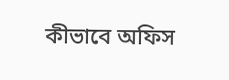কীভাবে অফিস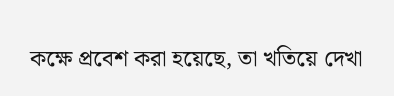কক্ষে প্রবেশ করা হয়েছে, তা খতিয়ে দেখা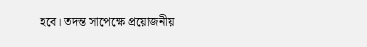হবে। তদন্ত সাপেক্ষে প্রয়োজনীয়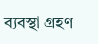ব্যবস্থা গ্রহণ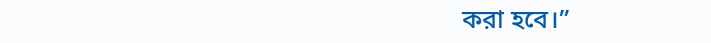করা হবে।”